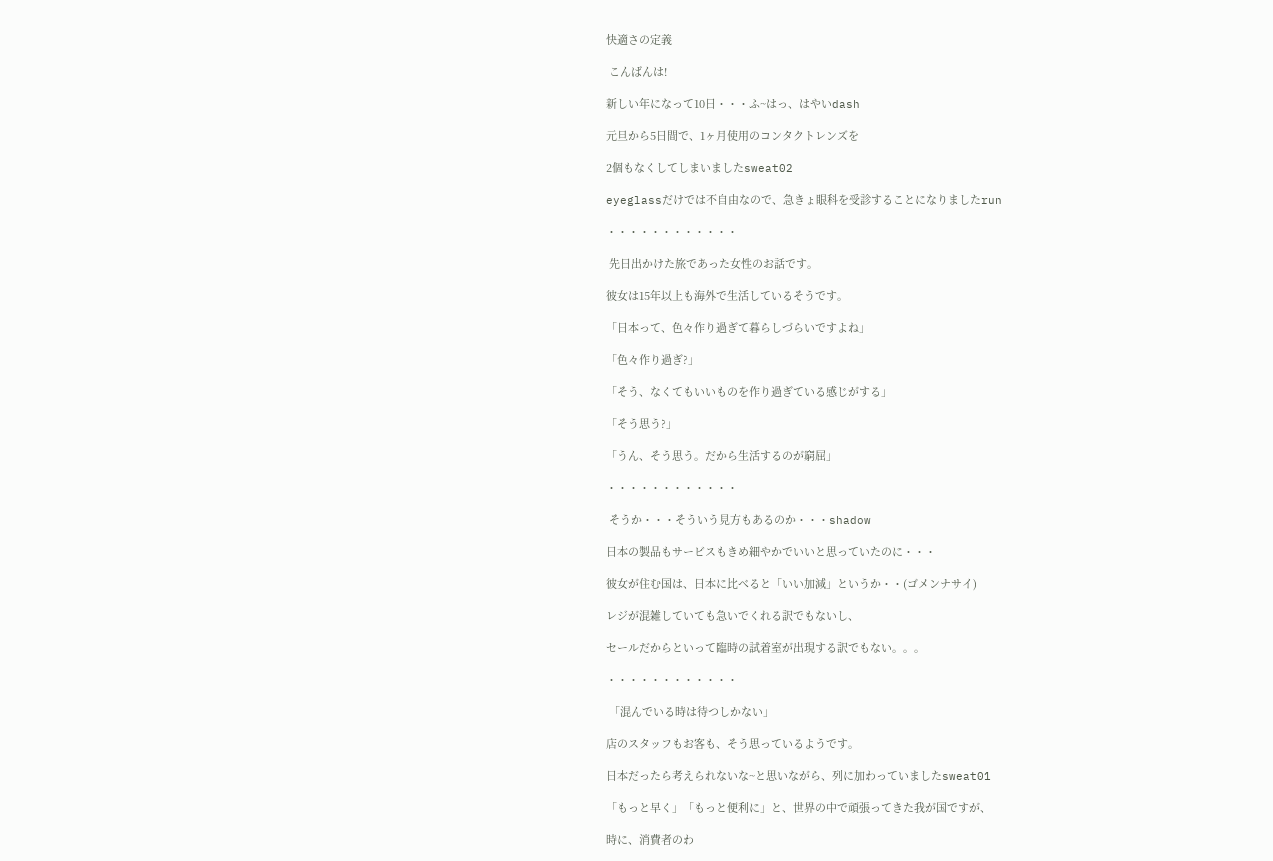快適さの定義

 こんばんは!

新しい年になって10日・・・ふ~はっ、はやいdash

元旦から5日間で、1ヶ月使用のコンタクトレンズを

2個もなくしてしまいましたsweat02

eyeglassだけでは不自由なので、急きょ眼科を受診することになりましたrun

・・・・・・・・・・・・

 先日出かけた旅であった女性のお話です。

彼女は15年以上も海外で生活しているそうです。

「日本って、色々作り過ぎて暮らしづらいですよね」

「色々作り過ぎ?」

「そう、なくてもいいものを作り過ぎている感じがする」

「そう思う?」

「うん、そう思う。だから生活するのが窮屈」

・・・・・・・・・・・・

 そうか・・・そういう見方もあるのか・・・shadow

日本の製品もサービスもきめ細やかでいいと思っていたのに・・・

彼女が住む国は、日本に比べると「いい加減」というか・・(ゴメンナサイ)

レジが混雑していても急いでくれる訳でもないし、

セールだからといって臨時の試着室が出現する訳でもない。。。

・・・・・・・・・・・・

 「混んでいる時は待つしかない」

店のスタッフもお客も、そう思っているようです。

日本だったら考えられないな~と思いながら、列に加わっていましたsweat01

「もっと早く」「もっと便利に」と、世界の中で頑張ってきた我が国ですが、

時に、消費者のわ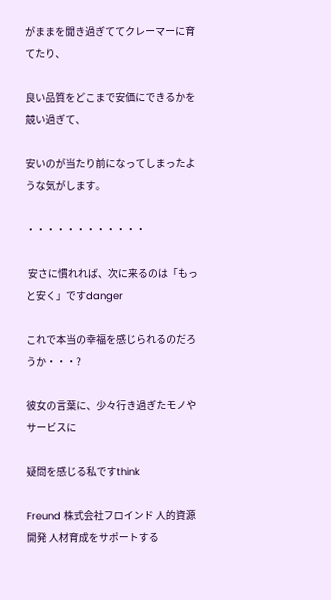がままを聞き過ぎててクレーマーに育てたり、

良い品質をどこまで安価にできるかを競い過ぎて、

安いのが当たり前になってしまったような気がします。

・・・・・・・・・・・・

 安さに慣れれば、次に来るのは「もっと安く」ですdanger

これで本当の幸福を感じられるのだろうか・・・?

彼女の言葉に、少々行き過ぎたモノやサービスに

疑問を感じる私ですthink

Freund 株式会社フロインド 人的資源開発 人材育成をサポートする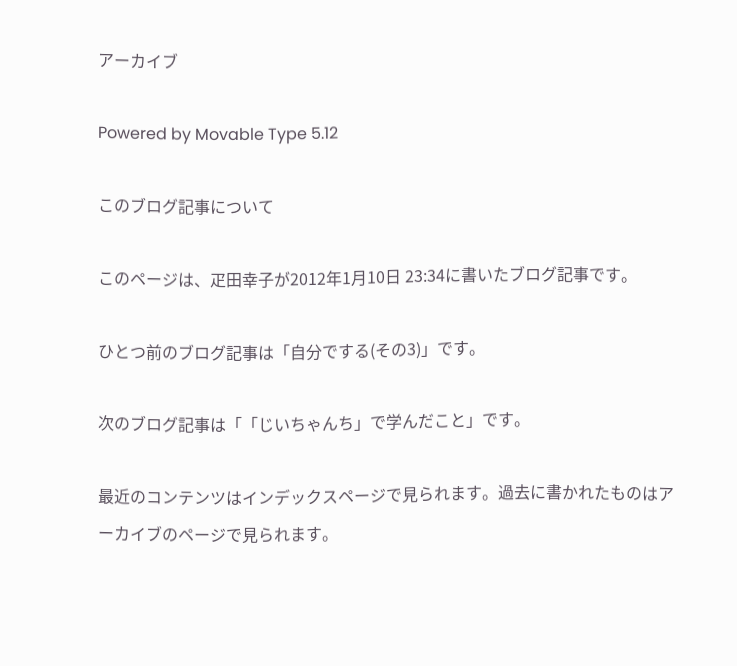アーカイブ

Powered by Movable Type 5.12

このブログ記事について

このページは、疋田幸子が2012年1月10日 23:34に書いたブログ記事です。

ひとつ前のブログ記事は「自分でする(その3)」です。

次のブログ記事は「「じいちゃんち」で学んだこと」です。

最近のコンテンツはインデックスページで見られます。過去に書かれたものはアーカイブのページで見られます。